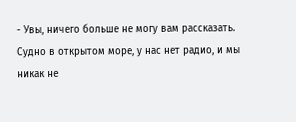- Увы, ничего больше не могу вам рассказать. Судно в открытом море, у нас нет радио, и мы никак не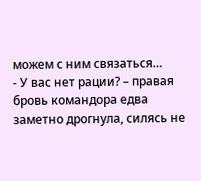можем с ним связаться…
- У вас нет рации? – правая бровь командора едва заметно дрогнула, силясь не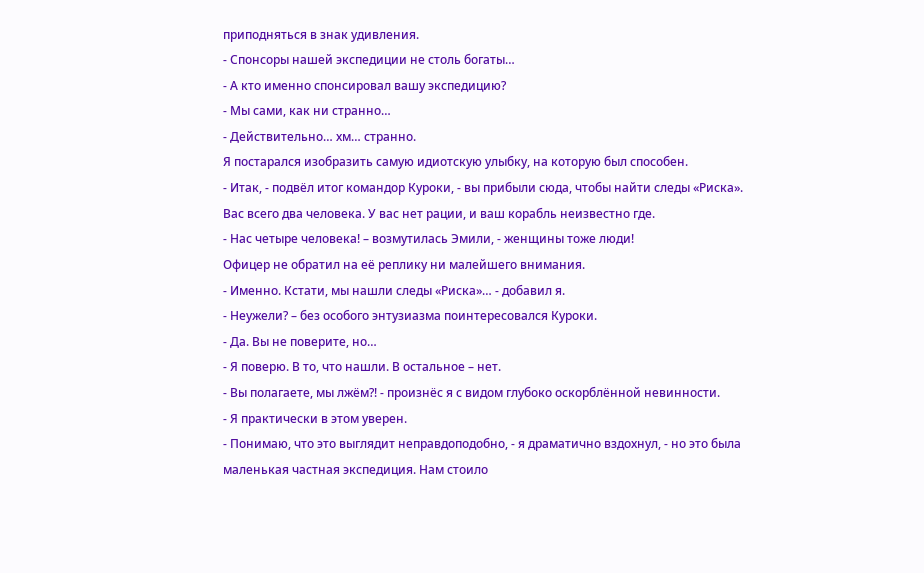приподняться в знак удивления.
- Спонсоры нашей экспедиции не столь богаты…
- А кто именно спонсировал вашу экспедицию?
- Мы сами, как ни странно…
- Действительно… хм… странно.
Я постарался изобразить самую идиотскую улыбку, на которую был способен.
- Итак, - подвёл итог командор Куроки, - вы прибыли сюда, чтобы найти следы «Риска». Вас всего два человека. У вас нет рации, и ваш корабль неизвестно где.
- Нас четыре человека! – возмутилась Эмили, - женщины тоже люди!
Офицер не обратил на её реплику ни малейшего внимания.
- Именно. Кстати, мы нашли следы «Риска»… - добавил я.
- Неужели? – без особого энтузиазма поинтересовался Куроки.
- Да. Вы не поверите, но…
- Я поверю. В то, что нашли. В остальное – нет.
- Вы полагаете, мы лжём?! - произнёс я с видом глубоко оскорблённой невинности.
- Я практически в этом уверен.
- Понимаю, что это выглядит неправдоподобно, - я драматично вздохнул, - но это была маленькая частная экспедиция. Нам стоило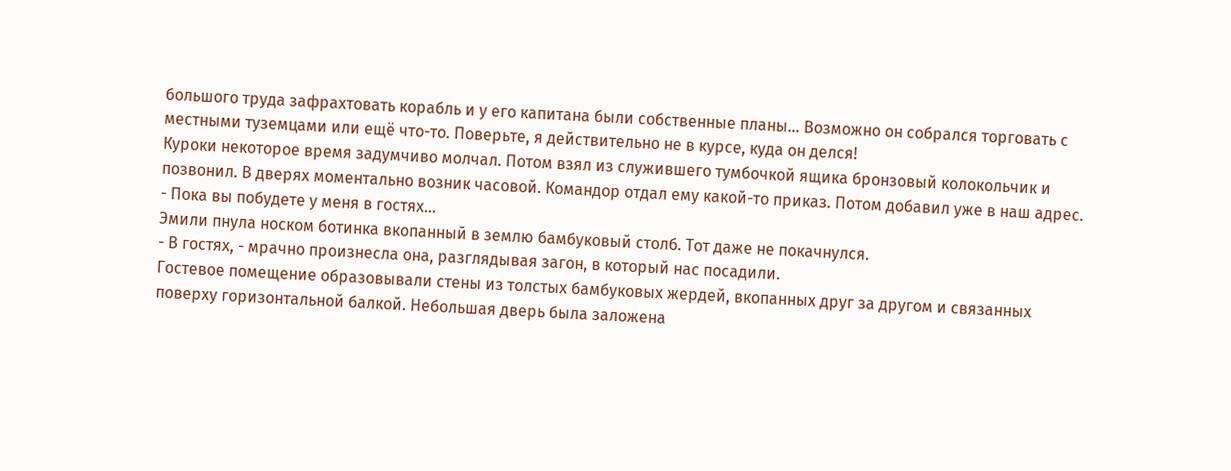большого труда зафрахтовать корабль и у его капитана были собственные планы… Возможно он собрался торговать с местными туземцами или ещё что-то. Поверьте, я действительно не в курсе, куда он делся!
Куроки некоторое время задумчиво молчал. Потом взял из служившего тумбочкой ящика бронзовый колокольчик и позвонил. В дверях моментально возник часовой. Командор отдал ему какой-то приказ. Потом добавил уже в наш адрес.
- Пока вы побудете у меня в гостях…
Эмили пнула носком ботинка вкопанный в землю бамбуковый столб. Тот даже не покачнулся.
- В гостях, - мрачно произнесла она, разглядывая загон, в который нас посадили.
Гостевое помещение образовывали стены из толстых бамбуковых жердей, вкопанных друг за другом и связанных поверху горизонтальной балкой. Небольшая дверь была заложена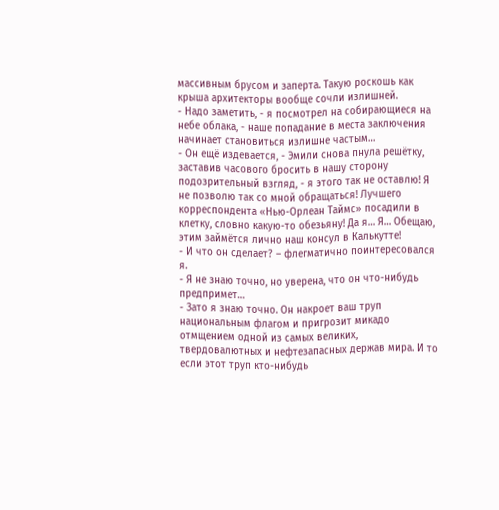массивным брусом и заперта. Такую роскошь как крыша архитекторы вообще сочли излишней.
- Надо заметить, - я посмотрел на собирающиеся на небе облака, - наше попадание в места заключения начинает становиться излишне частым…
- Он ещё издевается, - Эмили снова пнула решётку, заставив часового бросить в нашу сторону подозрительный взгляд, - я этого так не оставлю! Я не позволю так со мной обращаться! Лучшего корреспондента «Нью-Орлеан Таймс» посадили в клетку, словно какую-то обезьяну! Да я… Я… Обещаю, этим займётся лично наш консул в Калькутте!
- И что он сделает? – флегматично поинтересовался я.
- Я не знаю точно, но уверена, что он что-нибудь предпримет…
- Зато я знаю точно. Он накроет ваш труп национальным флагом и пригрозит микадо отмщением одной из самых великих, твердовалютных и нефтезапасных держав мира. И то если этот труп кто-нибудь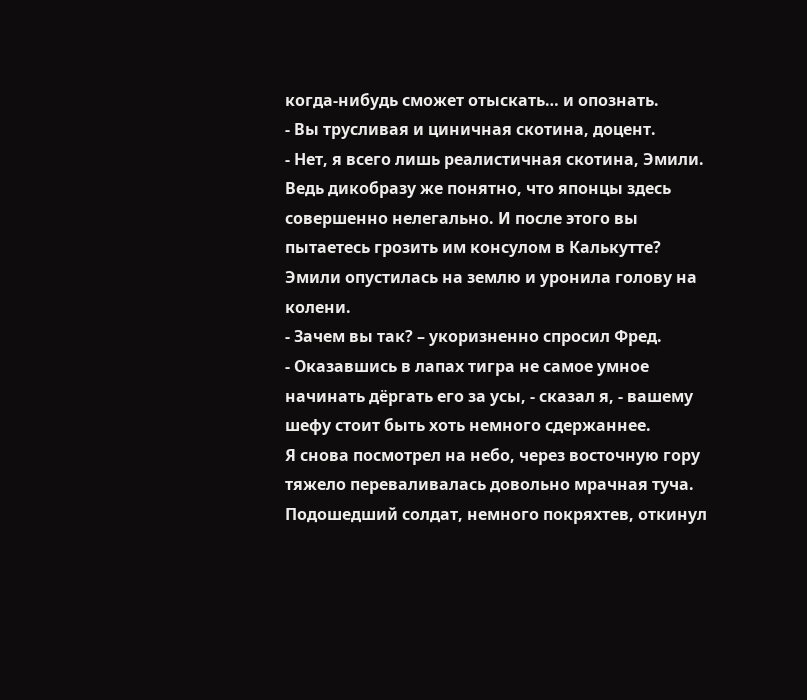когда-нибудь сможет отыскать… и опознать.
- Вы трусливая и циничная скотина, доцент.
- Нет, я всего лишь реалистичная скотина, Эмили. Ведь дикобразу же понятно, что японцы здесь совершенно нелегально. И после этого вы пытаетесь грозить им консулом в Калькутте?
Эмили опустилась на землю и уронила голову на колени.
- Зачем вы так? – укоризненно спросил Фред.
- Оказавшись в лапах тигра не самое умное начинать дёргать его за усы, - сказал я, - вашему шефу стоит быть хоть немного сдержаннее.
Я снова посмотрел на небо, через восточную гору тяжело переваливалась довольно мрачная туча.
Подошедший солдат, немного покряхтев, откинул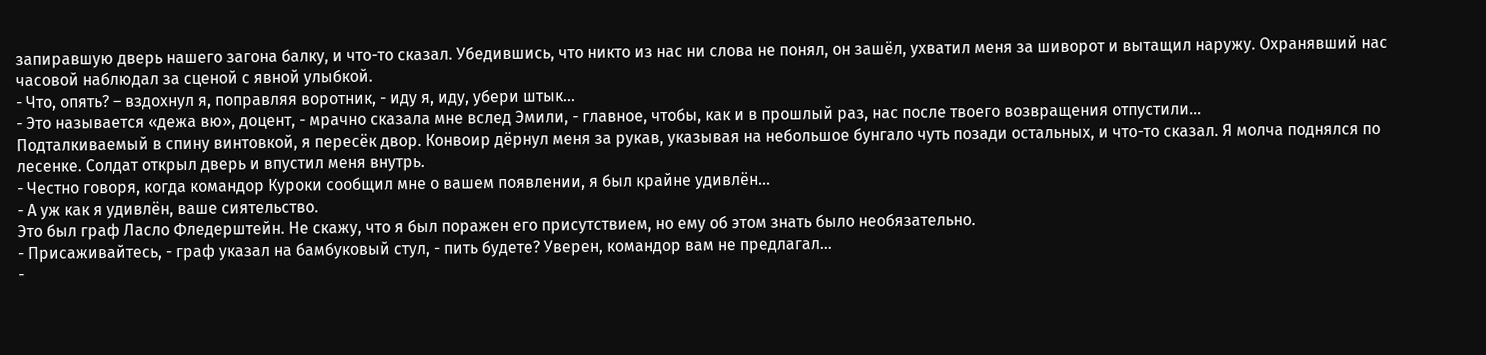запиравшую дверь нашего загона балку, и что-то сказал. Убедившись, что никто из нас ни слова не понял, он зашёл, ухватил меня за шиворот и вытащил наружу. Охранявший нас часовой наблюдал за сценой с явной улыбкой.
- Что, опять? – вздохнул я, поправляя воротник, - иду я, иду, убери штык…
- Это называется «дежа вю», доцент, - мрачно сказала мне вслед Эмили, - главное, чтобы, как и в прошлый раз, нас после твоего возвращения отпустили…
Подталкиваемый в спину винтовкой, я пересёк двор. Конвоир дёрнул меня за рукав, указывая на небольшое бунгало чуть позади остальных, и что-то сказал. Я молча поднялся по лесенке. Солдат открыл дверь и впустил меня внутрь.
- Честно говоря, когда командор Куроки сообщил мне о вашем появлении, я был крайне удивлён…
- А уж как я удивлён, ваше сиятельство.
Это был граф Ласло Фледерштейн. Не скажу, что я был поражен его присутствием, но ему об этом знать было необязательно.
- Присаживайтесь, - граф указал на бамбуковый стул, - пить будете? Уверен, командор вам не предлагал…
-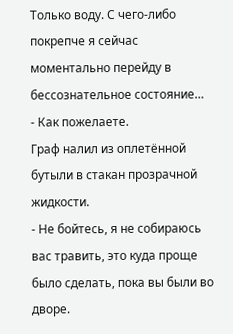Только воду. С чего-либо покрепче я сейчас моментально перейду в бессознательное состояние…
- Как пожелаете.
Граф налил из оплетённой бутыли в стакан прозрачной жидкости.
- Не бойтесь, я не собираюсь вас травить, это куда проще было сделать, пока вы были во дворе.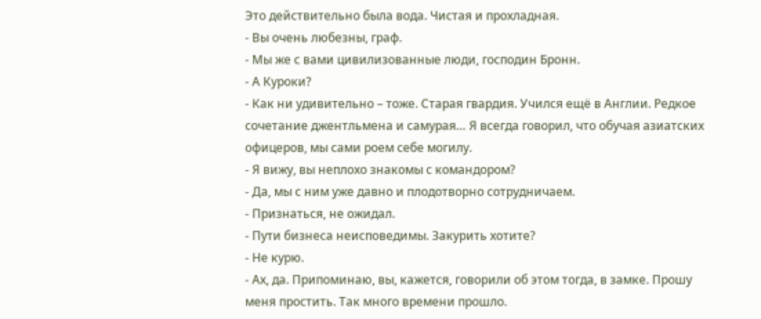Это действительно была вода. Чистая и прохладная.
- Вы очень любезны, граф.
- Мы же с вами цивилизованные люди, господин Бронн.
- А Куроки?
- Как ни удивительно – тоже. Старая гвардия. Учился ещё в Англии. Редкое сочетание джентльмена и самурая… Я всегда говорил, что обучая азиатских офицеров, мы сами роем себе могилу.
- Я вижу, вы неплохо знакомы с командором?
- Да, мы с ним уже давно и плодотворно сотрудничаем.
- Признаться, не ожидал.
- Пути бизнеса неисповедимы. Закурить хотите?
- Не курю.
- Ах, да. Припоминаю, вы, кажется, говорили об этом тогда, в замке. Прошу меня простить. Так много времени прошло.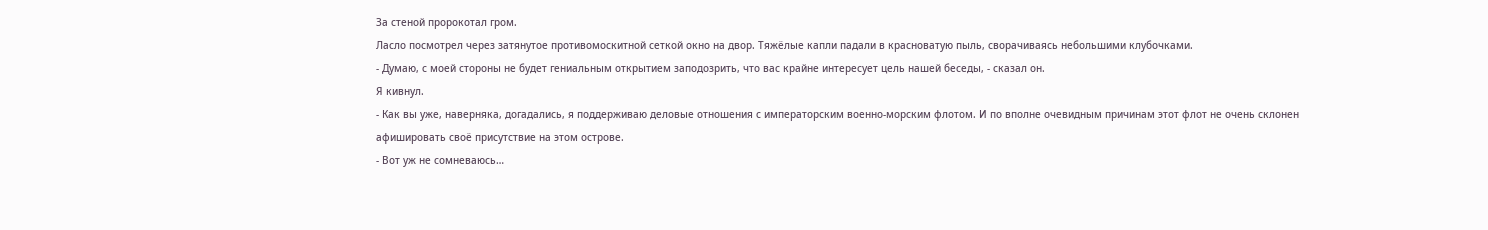За стеной пророкотал гром.
Ласло посмотрел через затянутое противомоскитной сеткой окно на двор. Тяжёлые капли падали в красноватую пыль, сворачиваясь небольшими клубочками.
- Думаю, с моей стороны не будет гениальным открытием заподозрить, что вас крайне интересует цель нашей беседы, - сказал он.
Я кивнул.
- Как вы уже, наверняка, догадались, я поддерживаю деловые отношения с императорским военно-морским флотом. И по вполне очевидным причинам этот флот не очень склонен афишировать своё присутствие на этом острове.
- Вот уж не сомневаюсь…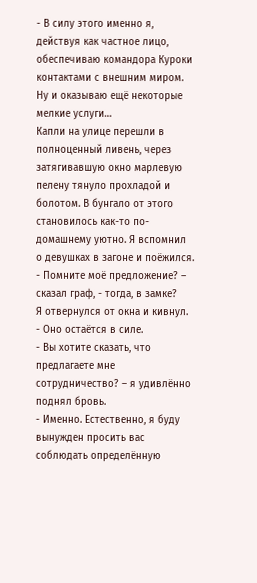- В силу этого именно я, действуя как частное лицо, обеспечиваю командора Куроки контактами с внешним миром. Ну и оказываю ещё некоторые мелкие услуги…
Капли на улице перешли в полноценный ливень, через затягивавшую окно марлевую пелену тянуло прохладой и болотом. В бунгало от этого становилось как-то по-домашнему уютно. Я вспомнил о девушках в загоне и поёжился.
- Помните моё предложение? – сказал граф, - тогда, в замке?
Я отвернулся от окна и кивнул.
- Оно остаётся в силе.
- Вы хотите сказать, что предлагаете мне сотрудничество? – я удивлённо поднял бровь.
- Именно. Естественно, я буду вынужден просить вас соблюдать определённую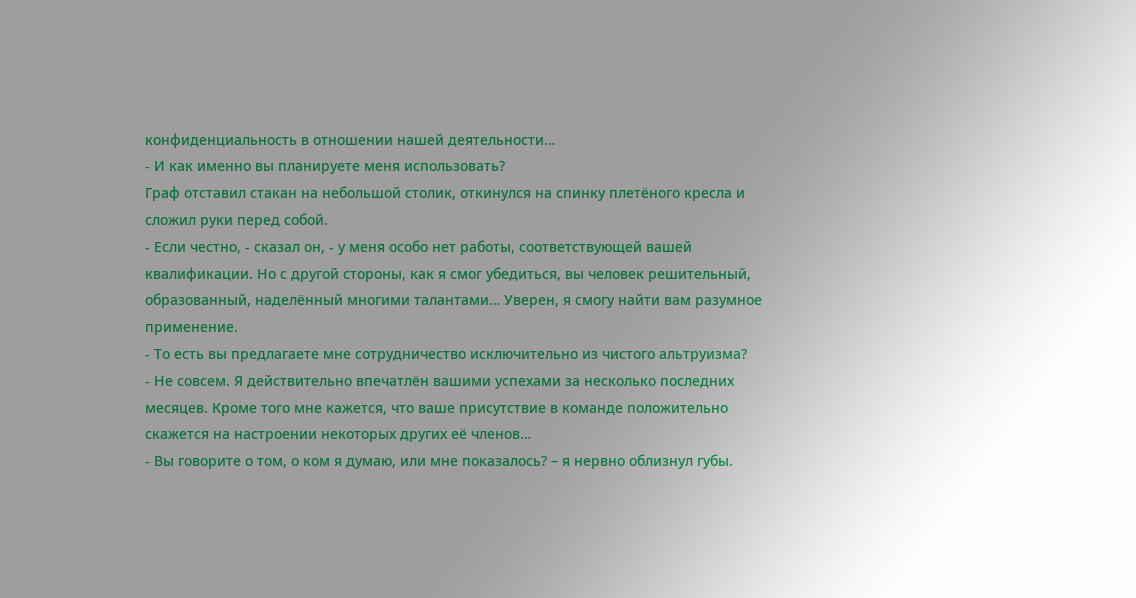конфиденциальность в отношении нашей деятельности…
- И как именно вы планируете меня использовать?
Граф отставил стакан на небольшой столик, откинулся на спинку плетёного кресла и сложил руки перед собой.
- Если честно, - сказал он, - у меня особо нет работы, соответствующей вашей квалификации. Но с другой стороны, как я смог убедиться, вы человек решительный, образованный, наделённый многими талантами… Уверен, я смогу найти вам разумное применение.
- То есть вы предлагаете мне сотрудничество исключительно из чистого альтруизма?
- Не совсем. Я действительно впечатлён вашими успехами за несколько последних месяцев. Кроме того мне кажется, что ваше присутствие в команде положительно скажется на настроении некоторых других её членов…
- Вы говорите о том, о ком я думаю, или мне показалось? – я нервно облизнул губы.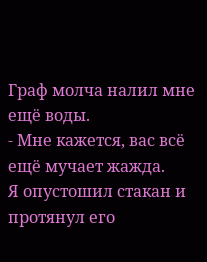Граф молча налил мне ещё воды.
- Мне кажется, вас всё ещё мучает жажда.
Я опустошил стакан и протянул его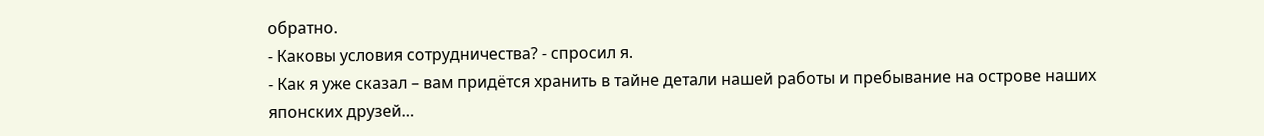обратно.
- Каковы условия сотрудничества? - спросил я.
- Как я уже сказал – вам придётся хранить в тайне детали нашей работы и пребывание на острове наших японских друзей…